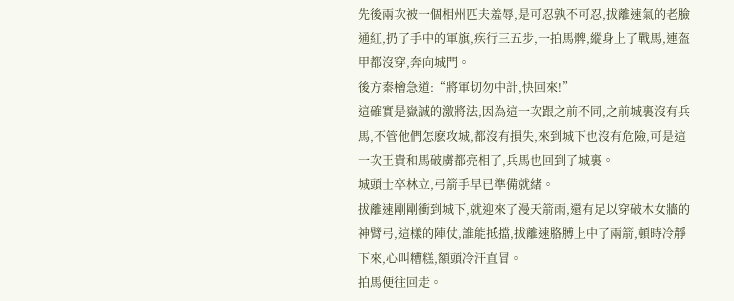先後兩次被一個相州匹夫羞辱,是可忍孰不可忍,拔離速氣的老臉通紅,扔了手中的軍旗,疾行三五步,一拍馬髀,縱身上了戰馬,連盔甲都沒穿,奔向城門。
後方秦檜急道:“將軍切勿中計,快回來!”
這確實是嶽誠的激將法,因為這一次跟之前不同,之前城裏沒有兵馬,不管他們怎麽攻城,都沒有損失,來到城下也沒有危險,可是這一次王貴和馬破虜都亮相了,兵馬也回到了城裏。
城頭士卒林立,弓箭手早已準備就緒。
拔離速剛剛衝到城下,就迎來了漫天箭雨,還有足以穿破木女牆的神臂弓,這樣的陣仗,誰能抵擋,拔離速胳膊上中了兩箭,頓時冷靜下來,心叫糟糕,額頭冷汗直冒。
拍馬便往回走。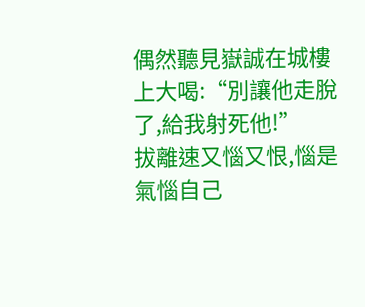偶然聽見嶽誠在城樓上大喝:“別讓他走脫了,給我射死他!”
拔離速又惱又恨,惱是氣惱自己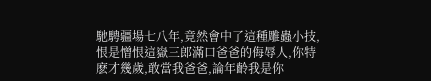馳騁疆場七八年,竟然會中了這種雕蟲小技,恨是憎恨這嶽三郎滿口爸爸的侮辱人,你特麽才幾歲,敢當我爸爸,論年齡我是你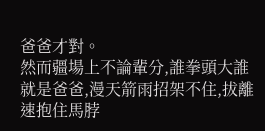爸爸才對。
然而疆場上不論輩分,誰拳頭大誰就是爸爸,漫天箭雨招架不住,拔離速抱住馬脖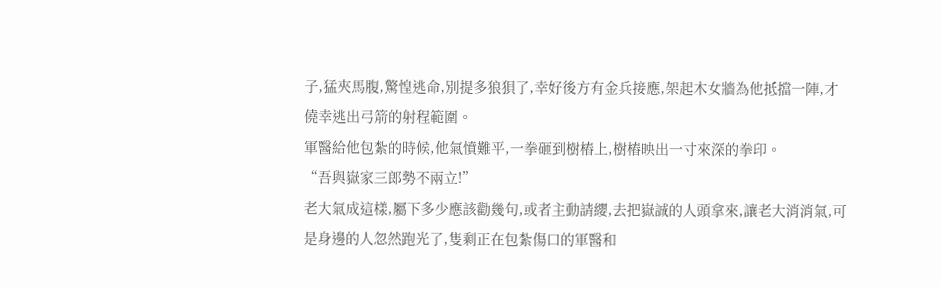子,猛夾馬腹,驚惶逃命,別提多狼狽了,幸好後方有金兵接應,架起木女牆為他抵擋一陣,才僥幸逃出弓箭的射程範圍。
軍醫給他包紮的時候,他氣憤難平,一拳砸到樹樁上,樹樁映出一寸來深的拳印。
“吾與嶽家三郎勢不兩立!”
老大氣成這樣,屬下多少應該勸幾句,或者主動請纓,去把嶽誠的人頭拿來,讓老大消消氣,可是身邊的人忽然跑光了,隻剩正在包紮傷口的軍醫和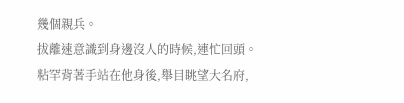幾個親兵。
拔離速意識到身邊沒人的時候,連忙回頭。
粘罕背著手站在他身後,舉目眺望大名府,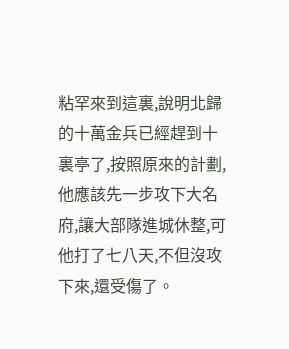粘罕來到這裏,說明北歸的十萬金兵已經趕到十裏亭了,按照原來的計劃,他應該先一步攻下大名府,讓大部隊進城休整,可他打了七八天,不但沒攻下來,還受傷了。